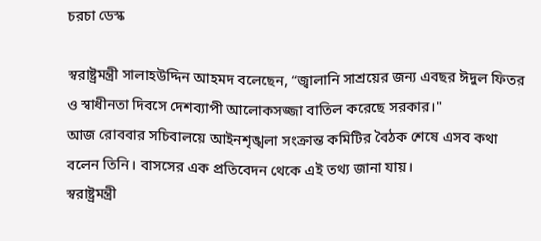চরচা ডেস্ক

স্বরাষ্ট্রমন্ত্রী সালাহউদ্দিন আহমদ বলেছেন, “জ্বালানি সাশ্রয়ের জন্য এবছর ঈদুল ফিতর ও স্বাধীনতা দিবসে দেশব্যাপী আলোকসজ্জা বাতিল করেছে সরকার।"
আজ রোববার সচিবালয়ে আইনশৃঙ্খলা সংক্রান্ত কমিটির বৈঠক শেষে এসব কথা বলেন তিনি। বাসসের এক প্রতিবেদন থেকে এই তথ্য জানা যায়।
স্বরাষ্ট্রমন্ত্রী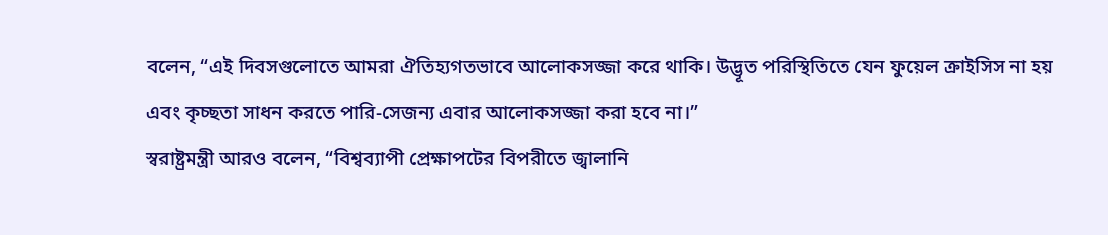বলেন, “এই দিবসগুলোতে আমরা ঐতিহ্যগতভাবে আলোকসজ্জা করে থাকি। উদ্ভূত পরিস্থিতিতে যেন ফুয়েল ক্রাইসিস না হয় এবং কৃচ্ছতা সাধন করতে পারি-সেজন্য এবার আলোকসজ্জা করা হবে না।”
স্বরাষ্ট্রমন্ত্রী আরও বলেন, “বিশ্বব্যাপী প্রেক্ষাপটের বিপরীতে জ্বালানি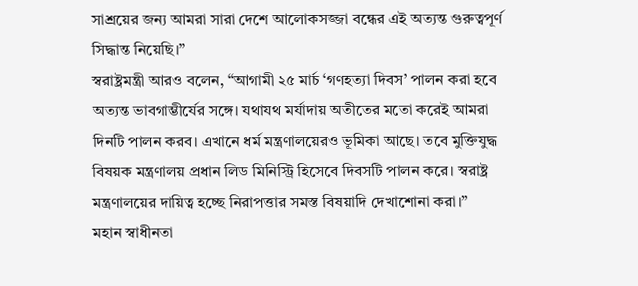সাশ্রয়ের জন্য আমরা সারা দেশে আলোকসজ্জা বন্ধের এই অত্যন্ত গুরুত্বপূর্ণ সিদ্ধান্ত নিয়েছি।”
স্বরাষ্ট্রমন্ত্রী আরও বলেন, “আগামী ২৫ মার্চ ‘গণহত্যা দিবস’ পালন করা হবে অত্যন্ত ভাবগাম্ভীর্যের সঙ্গে। যথাযথ মর্যাদায় অতীতের মতো করেই আমরা দিনটি পালন করব। এখানে ধর্ম মন্ত্রণালয়েরও ভূমিকা আছে। তবে মুক্তিযুদ্ধ বিষয়ক মন্ত্রণালয় প্রধান লিড মিনিস্ট্রি হিসেবে দিবসটি পালন করে। স্বরাষ্ট্র মন্ত্রণালয়ের দায়িত্ব হচ্ছে নিরাপত্তার সমস্ত বিষয়াদি দেখাশোনা করা।”
মহান স্বাধীনতা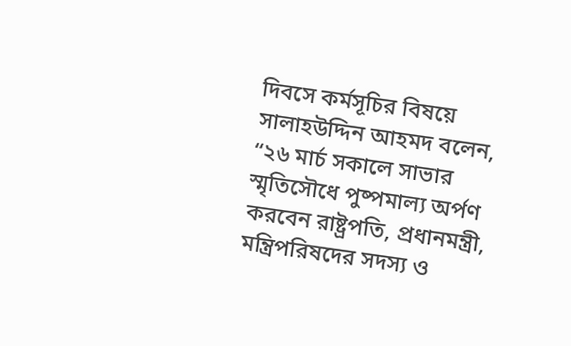দিবসে কর্মসূচির বিষয়ে সালাহউদ্দিন আহমদ বলেন, “২৬ মার্চ সকালে সাভার স্মৃতিসৌধে পুষ্পমাল্য অর্পণ করবেন রাষ্ট্রপতি, প্রধানমন্ত্রী, মন্ত্রিপরিষদের সদস্য ও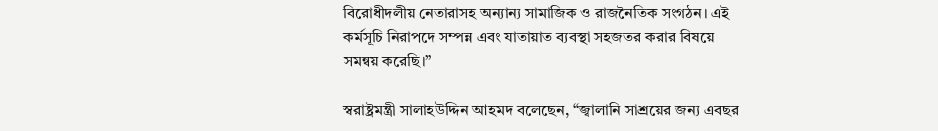বিরোধীদলীয় নেতারাসহ অন্যান্য সামাজিক ও রাজনৈতিক সংগঠন। এই কর্মসূচি নিরাপদে সম্পন্ন এবং যাতায়াত ব্যবস্থা সহজতর করার বিষয়ে সমন্বয় করেছি।”

স্বরাষ্ট্রমন্ত্রী সালাহউদ্দিন আহমদ বলেছেন, “জ্বালানি সাশ্রয়ের জন্য এবছর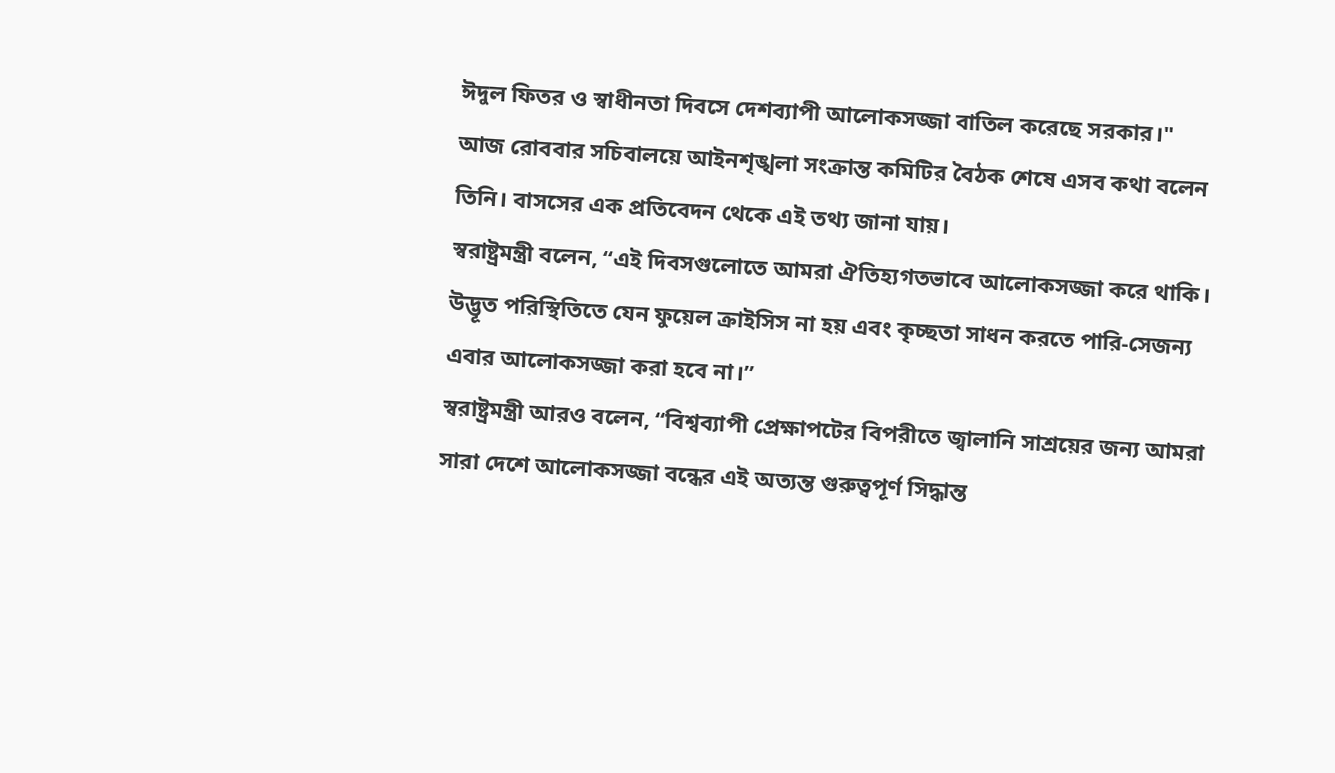ঈদুল ফিতর ও স্বাধীনতা দিবসে দেশব্যাপী আলোকসজ্জা বাতিল করেছে সরকার।"
আজ রোববার সচিবালয়ে আইনশৃঙ্খলা সংক্রান্ত কমিটির বৈঠক শেষে এসব কথা বলেন তিনি। বাসসের এক প্রতিবেদন থেকে এই তথ্য জানা যায়।
স্বরাষ্ট্রমন্ত্রী বলেন, “এই দিবসগুলোতে আমরা ঐতিহ্যগতভাবে আলোকসজ্জা করে থাকি। উদ্ভূত পরিস্থিতিতে যেন ফুয়েল ক্রাইসিস না হয় এবং কৃচ্ছতা সাধন করতে পারি-সেজন্য এবার আলোকসজ্জা করা হবে না।”
স্বরাষ্ট্রমন্ত্রী আরও বলেন, “বিশ্বব্যাপী প্রেক্ষাপটের বিপরীতে জ্বালানি সাশ্রয়ের জন্য আমরা সারা দেশে আলোকসজ্জা বন্ধের এই অত্যন্ত গুরুত্বপূর্ণ সিদ্ধান্ত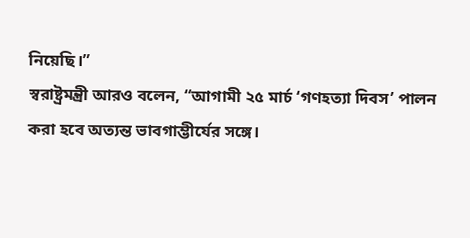নিয়েছি।”
স্বরাষ্ট্রমন্ত্রী আরও বলেন, “আগামী ২৫ মার্চ ‘গণহত্যা দিবস’ পালন করা হবে অত্যন্ত ভাবগাম্ভীর্যের সঙ্গে।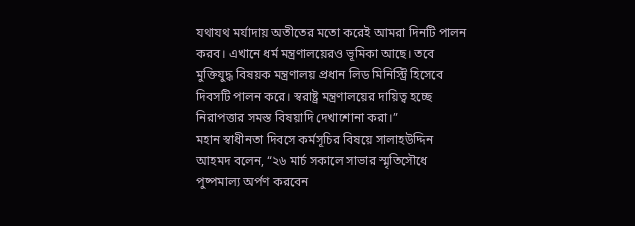যথাযথ মর্যাদায় অতীতের মতো করেই আমরা দিনটি পালন করব। এখানে ধর্ম মন্ত্রণালয়েরও ভূমিকা আছে। তবে মুক্তিযুদ্ধ বিষয়ক মন্ত্রণালয় প্রধান লিড মিনিস্ট্রি হিসেবে দিবসটি পালন করে। স্বরাষ্ট্র মন্ত্রণালয়ের দায়িত্ব হচ্ছে নিরাপত্তার সমস্ত বিষয়াদি দেখাশোনা করা।”
মহান স্বাধীনতা দিবসে কর্মসূচির বিষয়ে সালাহউদ্দিন আহমদ বলেন, “২৬ মার্চ সকালে সাভার স্মৃতিসৌধে পুষ্পমাল্য অর্পণ করবেন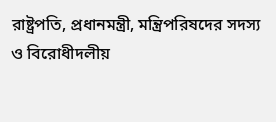রাষ্ট্রপতি, প্রধানমন্ত্রী, মন্ত্রিপরিষদের সদস্য ও বিরোধীদলীয়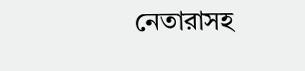নেতারাসহ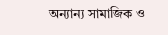অন্যান্য সামাজিক ও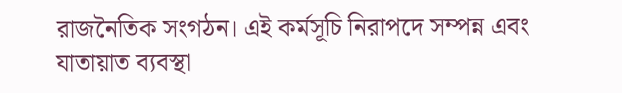রাজনৈতিক সংগঠন। এই কর্মসূচি নিরাপদে সম্পন্ন এবং যাতায়াত ব্যবস্থা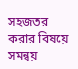সহজতর করার বিষয়ে সমন্বয়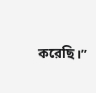করেছি।”